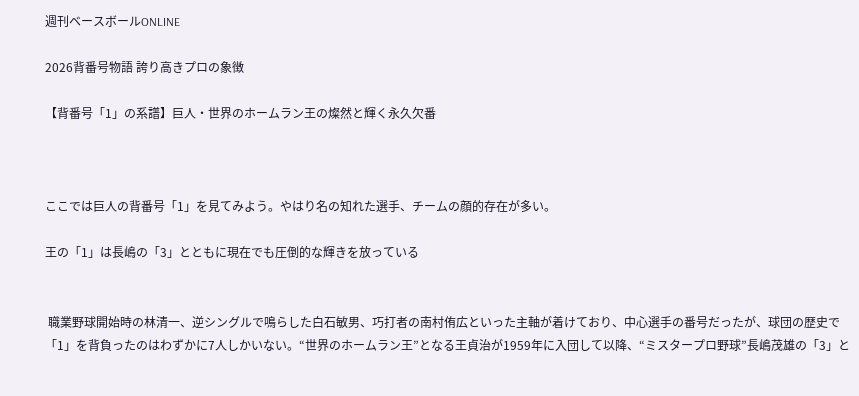週刊ベースボールONLINE

2026背番号物語 誇り高きプロの象徴

【背番号「1」の系譜】巨人・世界のホームラン王の燦然と輝く永久欠番



ここでは巨人の背番号「1」を見てみよう。やはり名の知れた選手、チームの顔的存在が多い。

王の「1」は長嶋の「3」とともに現在でも圧倒的な輝きを放っている


 職業野球開始時の林清一、逆シングルで鳴らした白石敏男、巧打者の南村侑広といった主軸が着けており、中心選手の番号だったが、球団の歴史で「1」を背負ったのはわずかに7人しかいない。“世界のホームラン王”となる王貞治が1959年に入団して以降、“ミスタープロ野球”長嶋茂雄の「3」と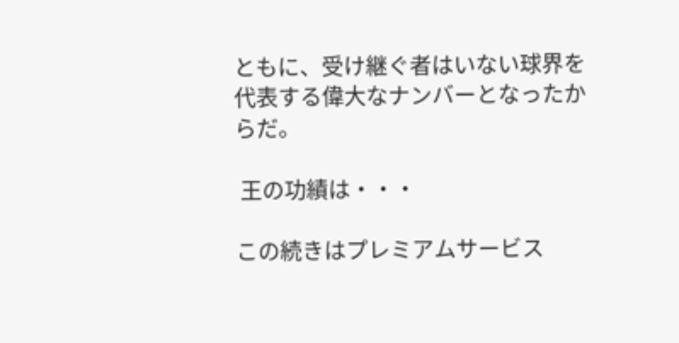ともに、受け継ぐ者はいない球界を代表する偉大なナンバーとなったからだ。

 王の功績は・・・

この続きはプレミアムサービス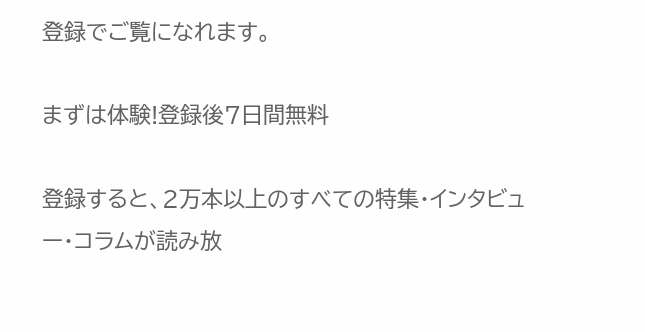登録でご覧になれます。

まずは体験!登録後7日間無料

登録すると、2万本以上のすべての特集・インタビュー・コラムが読み放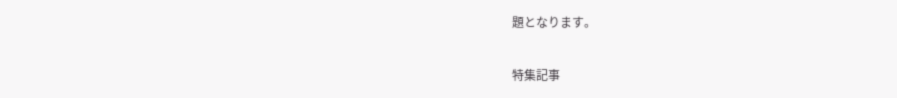題となります。

特集記事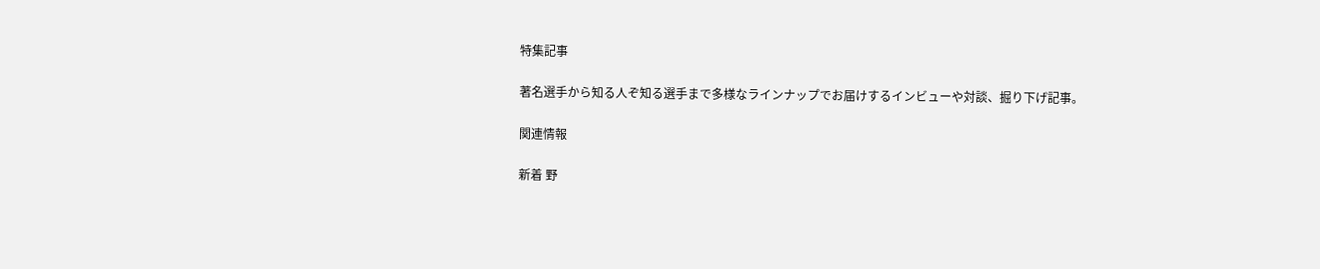特集記事

著名選手から知る人ぞ知る選手まで多様なラインナップでお届けするインビューや対談、掘り下げ記事。

関連情報

新着 野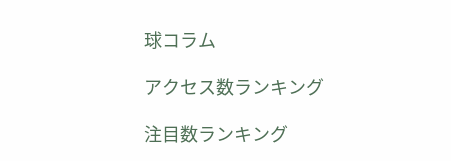球コラム

アクセス数ランキング

注目数ランキング